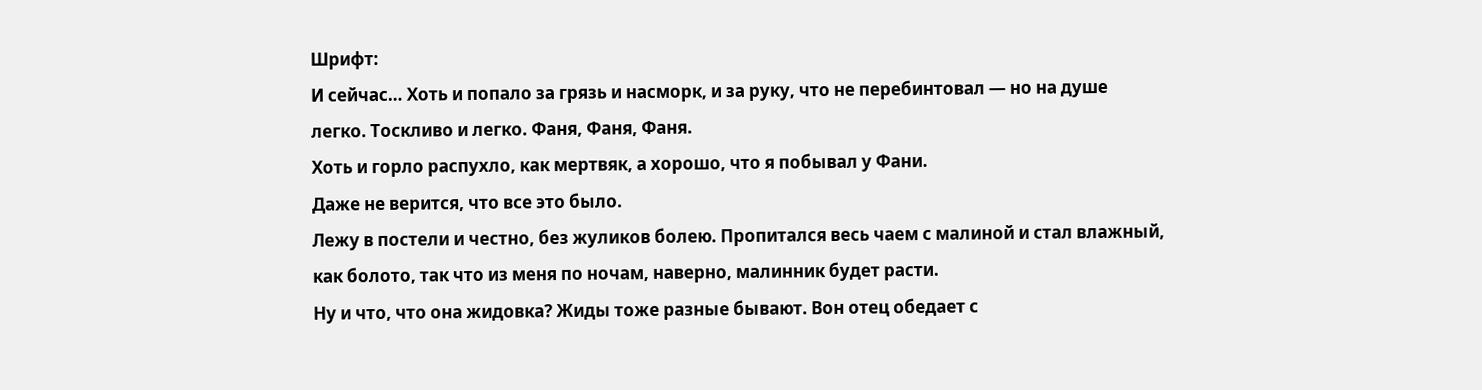Шрифт:
И сейчас… Хоть и попало за грязь и насморк, и за руку, что не перебинтовал — но на душе легко. Тоскливо и легко. Фаня, Фаня, Фаня.
Хоть и горло распухло, как мертвяк, а хорошо, что я побывал у Фани.
Даже не верится, что все это было.
Лежу в постели и честно, без жуликов болею. Пропитался весь чаем с малиной и стал влажный, как болото, так что из меня по ночам, наверно, малинник будет расти.
Ну и что, что она жидовка? Жиды тоже разные бывают. Вон отец обедает с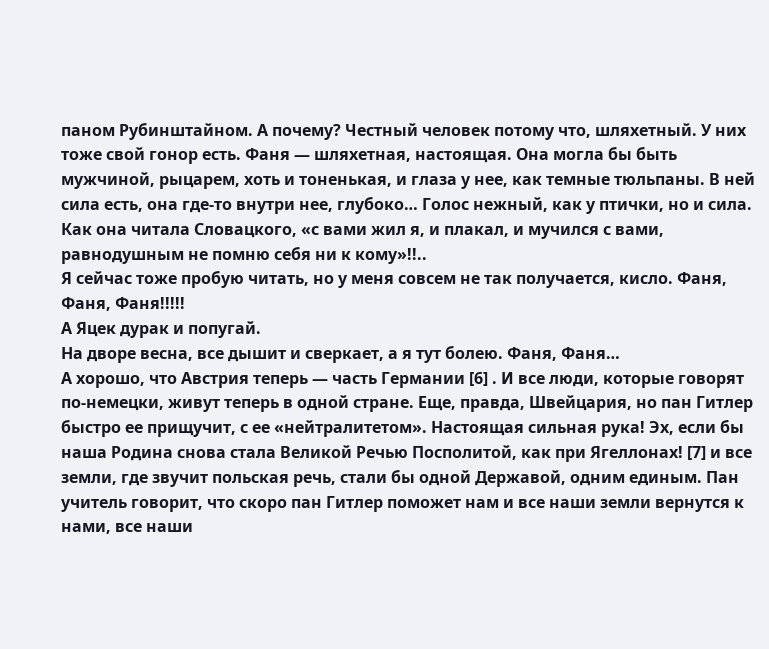паном Рубинштайном. А почему? Честный человек потому что, шляхетный. У них тоже свой гонор есть. Фаня — шляхетная, настоящая. Она могла бы быть мужчиной, рыцарем, хоть и тоненькая, и глаза у нее, как темные тюльпаны. В ней сила есть, она где-то внутри нее, глубоко… Голос нежный, как у птички, но и сила. Как она читала Словацкого, «с вами жил я, и плакал, и мучился с вами, равнодушным не помню себя ни к кому»!!..
Я сейчас тоже пробую читать, но у меня совсем не так получается, кисло. Фаня, Фаня, Фаня!!!!!
А Яцек дурак и попугай.
На дворе весна, все дышит и сверкает, а я тут болею. Фаня, Фаня…
А хорошо, что Австрия теперь — часть Германии [6] . И все люди, которые говорят по-немецки, живут теперь в одной стране. Еще, правда, Швейцария, но пан Гитлер быстро ее прищучит, с ее «нейтралитетом». Настоящая сильная рука! Эх, если бы наша Родина снова стала Великой Речью Посполитой, как при Ягеллонах! [7] и все земли, где звучит польская речь, стали бы одной Державой, одним единым. Пан учитель говорит, что скоро пан Гитлер поможет нам и все наши земли вернутся к нами, все наши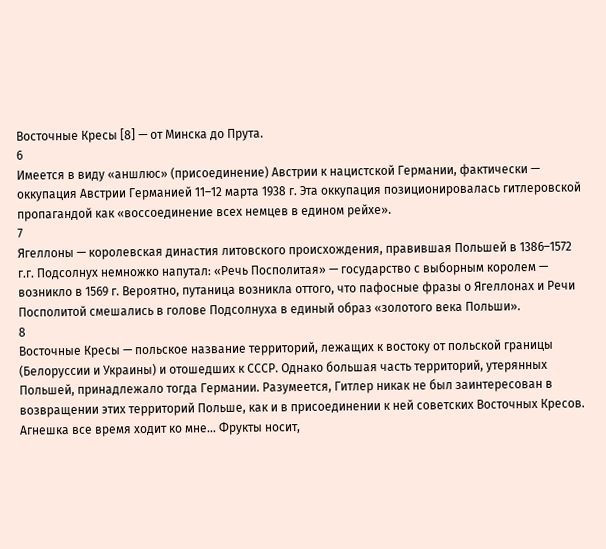Восточные Кресы [8] — от Минска до Прута.
6
Имеется в виду «аншлюс» (присоединение) Австрии к нацистской Германии, фактически — оккупация Австрии Германией 11–12 марта 1938 г. Эта оккупация позиционировалась гитлеровской пропагандой как «воссоединение всех немцев в едином рейхе».
7
Ягеллоны — королевская династия литовского происхождения, правившая Польшей в 1386–1572 г.г. Подсолнух немножко напутал: «Речь Посполитая» — государство с выборным королем — возникло в 1569 г. Вероятно, путаница возникла оттого, что пафосные фразы о Ягеллонах и Речи Посполитой смешались в голове Подсолнуха в единый образ «золотого века Польши».
8
Восточные Кресы — польское название территорий, лежащих к востоку от польской границы (Белоруссии и Украины) и отошедших к СССР. Однако большая часть территорий, утерянных Польшей, принадлежало тогда Германии. Разумеется, Гитлер никак не был заинтересован в возвращении этих территорий Польше, как и в присоединении к ней советских Восточных Кресов.
Агнешка все время ходит ко мне… Фрукты носит,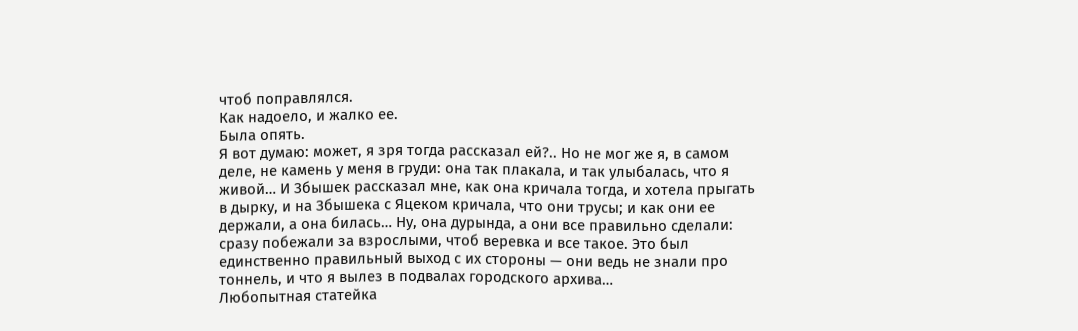чтоб поправлялся.
Как надоело, и жалко ее.
Была опять.
Я вот думаю: может, я зря тогда рассказал ей?.. Но не мог же я, в самом деле, не камень у меня в груди: она так плакала, и так улыбалась, что я живой… И Збышек рассказал мне, как она кричала тогда, и хотела прыгать в дырку, и на Збышека с Яцеком кричала, что они трусы; и как они ее держали, а она билась… Ну, она дурында, а они все правильно сделали: сразу побежали за взрослыми, чтоб веревка и все такое. Это был единственно правильный выход с их стороны — они ведь не знали про тоннель, и что я вылез в подвалах городского архива…
Любопытная статейка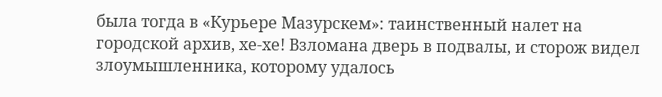была тогда в «Курьере Мазурскем»: таинственный налет на городской архив, хе-хе! Взломана дверь в подвалы, и сторож видел злоумышленника, которому удалось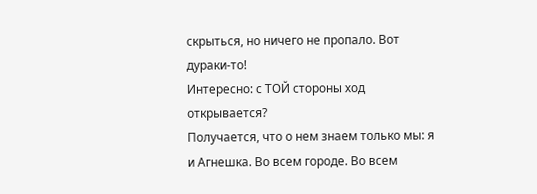скрыться, но ничего не пропало. Вот дураки-то!
Интересно: с ТОЙ стороны ход открывается?
Получается, что о нем знаем только мы: я и Агнешка. Во всем городе. Во всем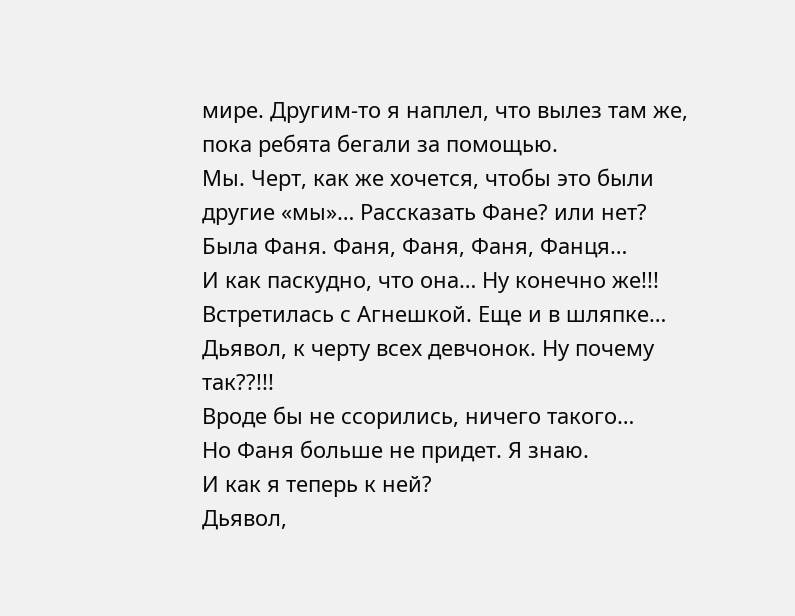мире. Другим-то я наплел, что вылез там же, пока ребята бегали за помощью.
Мы. Черт, как же хочется, чтобы это были другие «мы»… Рассказать Фане? или нет?
Была Фаня. Фаня, Фаня, Фаня, Фанця…
И как паскудно, что она… Ну конечно же!!! Встретилась с Агнешкой. Еще и в шляпке…
Дьявол, к черту всех девчонок. Ну почему так??!!!
Вроде бы не ссорились, ничего такого…
Но Фаня больше не придет. Я знаю.
И как я теперь к ней?
Дьявол,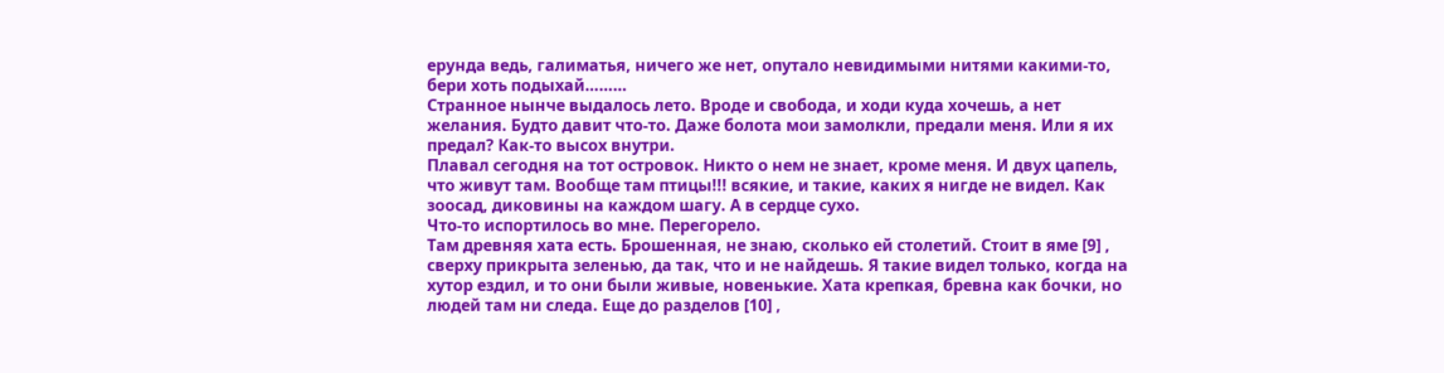ерунда ведь, галиматья, ничего же нет, опутало невидимыми нитями какими-то, бери хоть подыхай………
Странное нынче выдалось лето. Вроде и свобода, и ходи куда хочешь, а нет желания. Будто давит что-то. Даже болота мои замолкли, предали меня. Или я их предал? Как-то высох внутри.
Плавал сегодня на тот островок. Никто о нем не знает, кроме меня. И двух цапель, что живут там. Вообще там птицы!!! всякие, и такие, каких я нигде не видел. Как зоосад, диковины на каждом шагу. А в сердце сухо.
Что-то испортилось во мне. Перегорело.
Там древняя хата есть. Брошенная, не знаю, сколько ей столетий. Стоит в яме [9] , сверху прикрыта зеленью, да так, что и не найдешь. Я такие видел только, когда на хутор ездил, и то они были живые, новенькие. Хата крепкая, бревна как бочки, но людей там ни следа. Еще до разделов [10] ,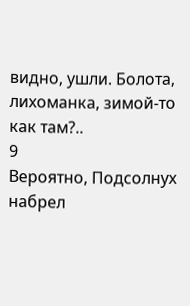видно, ушли. Болота, лихоманка, зимой-то как там?..
9
Вероятно, Подсолнух набрел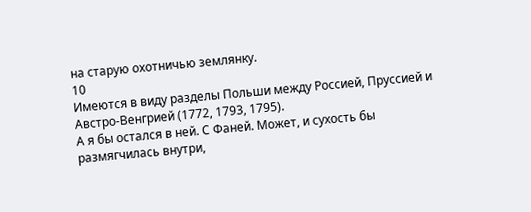на старую охотничью землянку.
10
Имеются в виду разделы Польши между Россией, Пруссией и Австро-Венгрией (1772, 1793, 1795).
А я бы остался в ней. С Фаней. Может, и сухость бы размягчилась внутри,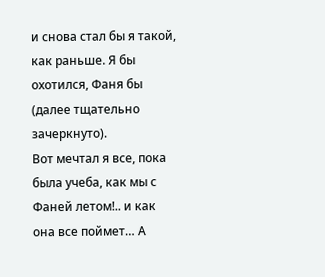и снова стал бы я такой, как раньше. Я бы охотился, Фаня бы (далее тщательно зачеркнуто).
Вот мечтал я все, пока была учеба, как мы с Фаней летом!.. и как она все поймет… А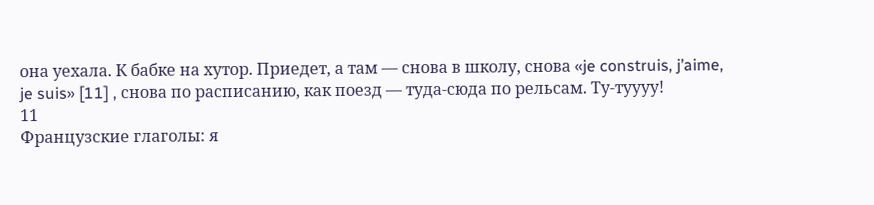она уехала. К бабке на хутор. Приедет, а там — снова в школу, снова «je construis, j’aime, je suis» [11] , снова по расписанию, как поезд — туда-сюда по рельсам. Ту-туууу!
11
Французские глаголы: я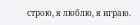строю, я люблю, я играю.